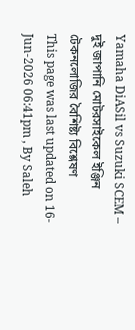Yamaha DiASil vs Suzuki SCEM – দুই জাপানি মোটরসাইকেল ইঞ্জিন টেকনলোজির বৈশিষ্ট্য বিশ্লেষণ
This page was last updated on 16-Jun-2026 06:41pm , By Saleh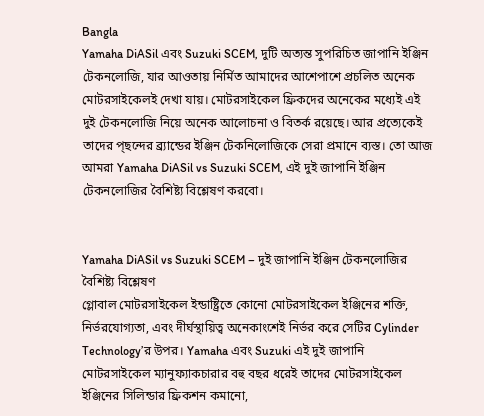Bangla
Yamaha DiASil এবং Suzuki SCEM, দুটি অত্যন্ত সুপরিচিত জাপানি ইঞ্জিন টেকনলোজি, যার আওতায় নির্মিত আমাদের আশেপাশে প্রচলিত অনেক মোটরসাইকেলই দেখা যায়। মোটরসাইকেল ফ্রিকদের অনেকের মধ্যেই এই দুই টেকনলোজি নিয়ে অনেক আলোচনা ও বিতর্ক রয়েছে। আর প্রত্যেকেই তাদের প্ছন্দের ব্র্যান্ডের ইঞ্জিন টেকনিলোজিকে সেরা প্রমানে ব্যস্ত। তো আজ আমরা Yamaha DiASil vs Suzuki SCEM, এই দুই জাপানি ইঞ্জিন টেকনলোজির বৈশিষ্ট্য বিশ্লেষণ করবো।


Yamaha DiASil vs Suzuki SCEM – দুই জাপানি ইঞ্জিন টেকনলোজির বৈশিষ্ট্য বিশ্লেষণ
গ্লোবাল মোটরসাইকেল ইন্ডাষ্ট্রিতে কোনো মোটরসাইকেল ইঞ্জিনের শক্তি, নির্ভরযোগ্যতা, এবং দীর্ঘস্থায়িত্ব অনেকাংশেই নির্ভর করে সেটির Cylinder Technology’র উপর। Yamaha এবং Suzuki এই দুই জাপানি মোটরসাইকেল ম্যানুফ্যাকচারার বহু বছর ধরেই তাদের মোটরসাইকেল ইঞ্জিনের সিলিন্ডার ফ্রিকশন কমানো,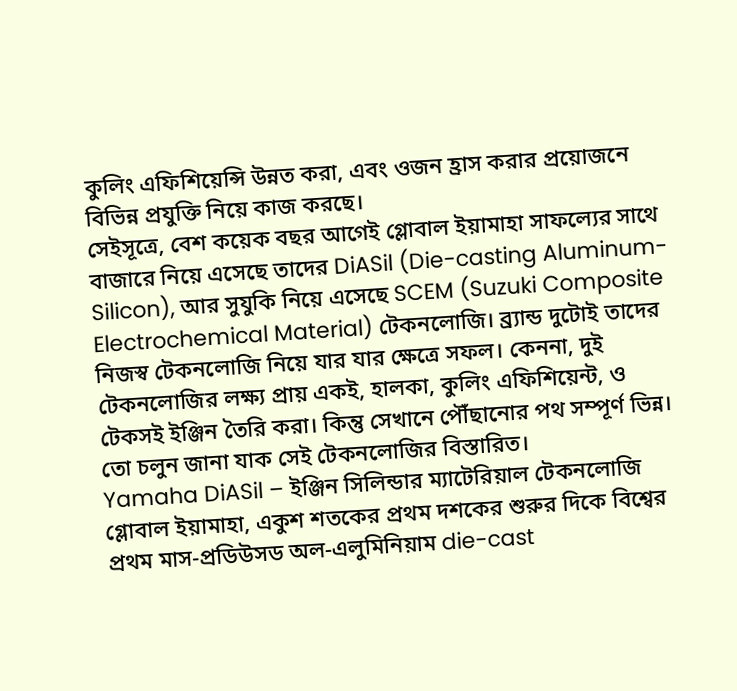কুলিং এফিশিয়েন্সি উন্নত করা, এবং ওজন হ্রাস করার প্রয়োজনে বিভিন্ন প্রযুক্তি নিয়ে কাজ করছে।
সেইসূত্রে, বেশ কয়েক বছর আগেই গ্লোবাল ইয়ামাহা সাফল্যের সাথে বাজারে নিয়ে এসেছে তাদের DiASil (Die-casting Aluminum-Silicon), আর সুযুকি নিয়ে এসেছে SCEM (Suzuki Composite Electrochemical Material) টেকনলোজি। ব্র্যান্ড দুটোই তাদের নিজস্ব টেকনলোজি নিয়ে যার যার ক্ষেত্রে সফল। কেননা, দুই টেকনলোজির লক্ষ্য প্রায় একই, হালকা, কুলিং এফিশিয়েন্ট, ও টেকসই ইঞ্জিন তৈরি করা। কিন্তু সেখানে পৌঁছানোর পথ সম্পূর্ণ ভিন্ন। তো চলুন জানা যাক সেই টেকনলোজির বিস্তারিত।
Yamaha DiASil – ইঞ্জিন সিলিন্ডার ম্যাটেরিয়াল টেকনলোজি
গ্লোবাল ইয়ামাহা, একুশ শতকের প্রথম দশকের শুরুর দিকে বিশ্বের প্রথম মাস-প্রডিউসড অল-এলুমিনিয়াম die-cast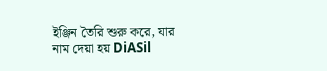ইঞ্জিন তৈরি শুরু করে, যার নাম দেয়া হয় DiASil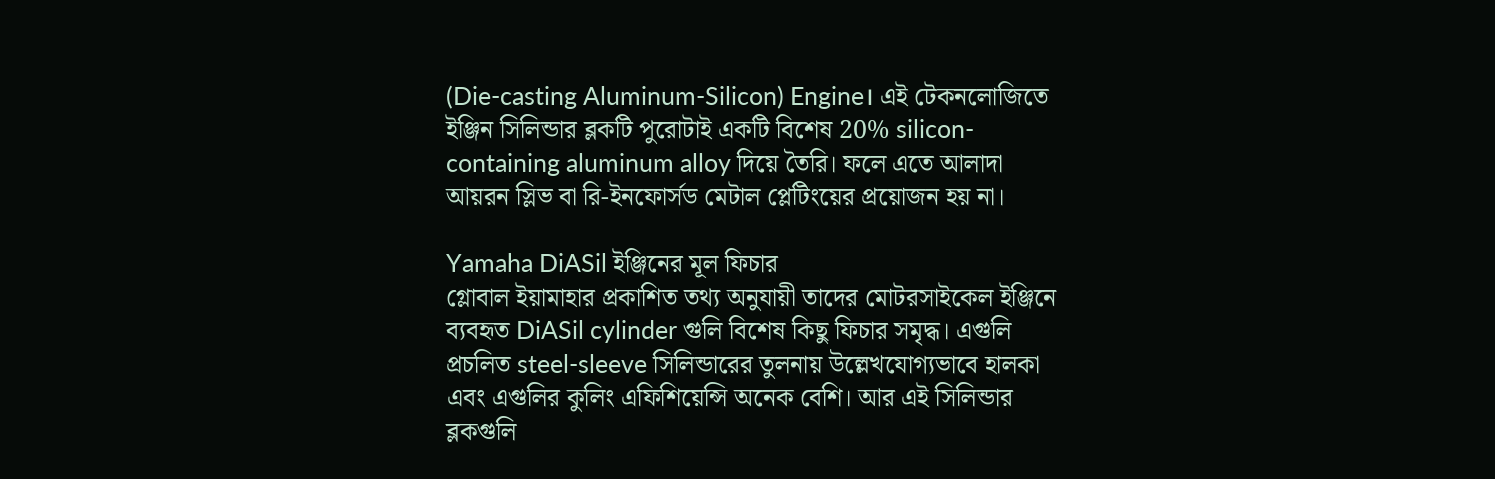(Die-casting Aluminum-Silicon) Engine। এই টেকনলোজিতে ইঞ্জিন সিলিন্ডার ব্লকটি পুরোটাই একটি বিশেষ 20% silicon-containing aluminum alloy দিয়ে তৈরি। ফলে এতে আলাদা আয়রন স্লিভ বা রি-ইনফোর্সড মেটাল প্লেটিংয়ের প্রয়োজন হয় না।

Yamaha DiASil ইঞ্জিনের মূল ফিচার
গ্লোবাল ইয়ামাহার প্রকাশিত তথ্য অনুযায়ী তাদের মোটরসাইকেল ইঞ্জিনে ব্যবহৃত DiASil cylinder গুলি বিশেষ কিছু ফিচার সমৃদ্ধ। এগুলি প্রচলিত steel-sleeve সিলিন্ডারের তুলনায় উল্লেখযোগ্যভাবে হালকা এবং এগুলির কুলিং এফিশিয়েন্সি অনেক বেশি। আর এই সিলিন্ডার ব্লকগুলি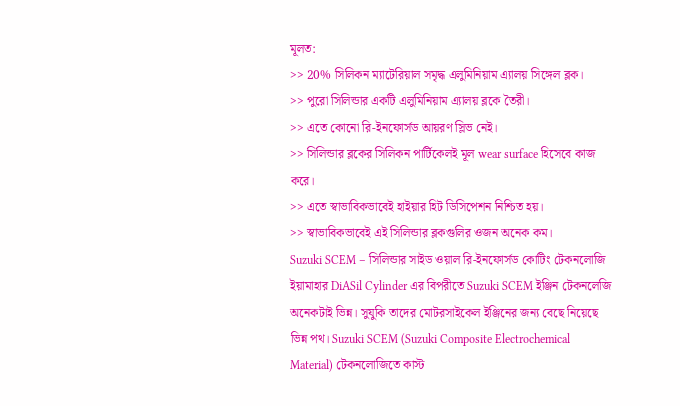মূলত:
>> 20% সিলিকন ম্যাটেরিয়াল সমৃদ্ধ এলুমিনিয়াম এ্যালয় সিঙ্গেল ব্লক।
>> পুরো সিলিন্ডার একটি এলুমিনিয়াম এ্যালয় ব্লকে তৈরী।
>> এতে কোনো রি-ইনফোর্সড আয়রণ স্লিভ নেই।
>> সিলিন্ডার ব্লকের সিলিকন পার্টিকেলই মূল wear surface হিসেবে কাজ করে।
>> এতে স্বাভাবিকভাবেই হাইয়ার হিট ডিসিপেশন নিশ্চিত হয়।
>> স্বাভাবিকভাবেই এই সিলিন্ডার ব্লকগুলির ওজন অনেক কম।
Suzuki SCEM – সিলিন্ডার সাইড ওয়াল রি-ইনফোর্সড কোটিং টেকনলোজি
ইয়ামাহার DiASil Cylinder এর বিপরীতে Suzuki SCEM ইঞ্জিন টেকনলেজি অনেকটাই ভিন্ন। সুযুকি তাদের মোটরসাইকেল ইঞ্জিনের জন্য বেছে নিয়েছে ভিন্ন পথ। Suzuki SCEM (Suzuki Composite Electrochemical Material) টেকনলোজিতে কাস্ট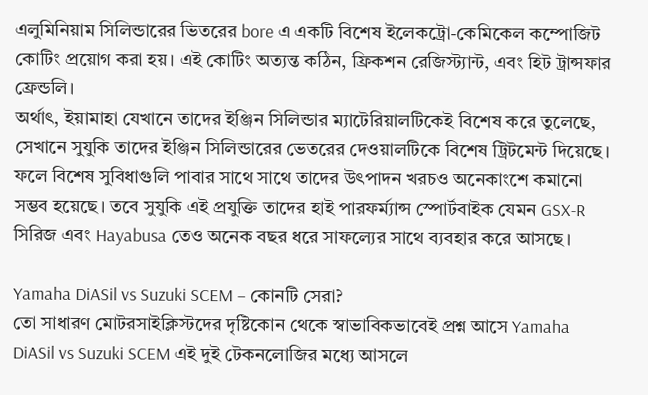এলুমিনিয়াম সিলিন্ডারের ভিতরের bore এ একটি বিশেষ ইলেকট্রো-কেমিকেল কম্পোজিট কোটিং প্রয়োগ করা হয়। এই কোটিং অত্যন্ত কঠিন, ফ্রিকশন রেজিস্ট্যান্ট, এবং হিট ট্রান্সফার ফ্রেন্ডলি।
অর্থাৎ, ইয়ামাহা যেখানে তাদের ইঞ্জিন সিলিন্ডার ম্যাটেরিয়ালটিকেই বিশেষ করে তুলেছে, সেখানে সুযুকি তাদের ইঞ্জিন সিলিন্ডারের ভেতরের দেওয়ালটিকে বিশেষ ট্রিটমেন্ট দিয়েছে। ফলে বিশেষ সুবিধাগুলি পাবার সাথে সাথে তাদের উৎপাদন খরচও অনেকাংশে কমানো সম্ভব হয়েছে। তবে সুযুকি এই প্রযুক্তি তাদের হাই পারফর্ম্যান্স স্পোর্টবাইক যেমন GSX-R সিরিজ এবং Hayabusa তেও অনেক বছর ধরে সাফল্যের সাথে ব্যবহার করে আসছে।

Yamaha DiASil vs Suzuki SCEM – কোনটি সেরা?
তো সাধারণ মোটরসাইক্লিস্টদের দৃষ্টিকোন থেকে স্বাভাবিকভাবেই প্রশ্ন আসে Yamaha DiASil vs Suzuki SCEM এই দুই টেকনলোজির মধ্যে আসলে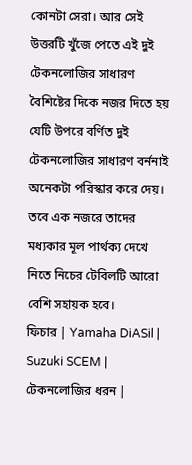কোনটা সেরা। আর সেই উত্তরটি খুঁজে পেতে এই দুই টেকনলোজির সাধারণ বৈশিষ্টের দিকে নজর দিতে হয় যেটি উপরে বর্ণিত দুই টেকনলোজির সাধারণ বর্ননাই অনেকটা পরিস্কার করে দেয়। তবে এক নজরে তাদের মধ্যকার মূল পার্থক্য দেখে নিতে নিচের টেবিলটি আরো বেশি সহায়ক হবে।
ফিচার | Yamaha DiASil | Suzuki SCEM |
টেকনলোজির ধরন |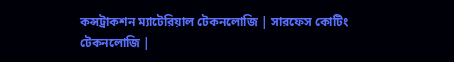কন্সট্রাকশন ম্যাটেরিয়াল টেকনলোজি | সারফেস কোটিং টেকনলোজি |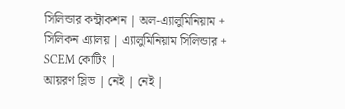সিলিন্ডার কন্ট্রাকশন | অল-এ্যালুমিনিয়াম + সিলিকন এ্যালয় | এ্যালুমিনিয়াম সিলিন্ডার + SCEM কোটিং |
আয়রণ স্লিভ | নেই | নেই |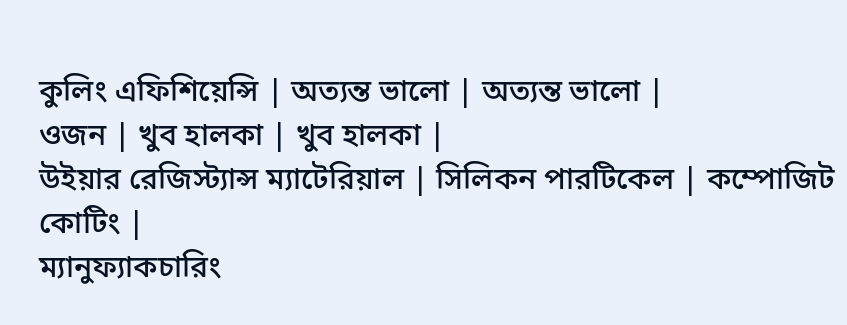কুলিং এফিশিয়েন্সি | অত্যন্ত ভালো | অত্যন্ত ভালো |
ওজন | খুব হালকা | খুব হালকা |
উইয়ার রেজিস্ট্যান্স ম্যাটেরিয়াল | সিলিকন পারটিকেল | কম্পোজিট কোটিং |
ম্যানুফ্যাকচারিং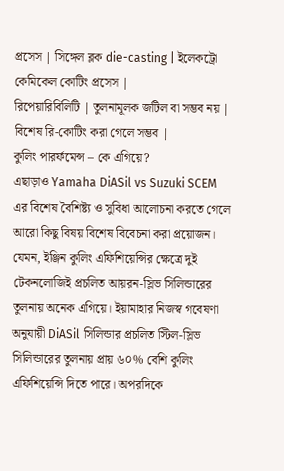প্রসেস | সিঙ্গেল ব্লক die-casting | ইলেকট্রো কেমিকেল কোটিং প্রসেস |
রিপেয়ারিবিলিটি | তুলনামূলক জটিল বা সম্ভব নয় | বিশেষ রি-কোটিং করা গেলে সম্ভব |
কুলিং পারর্ফমেন্স – কে এগিয়ে?
এছাড়াও Yamaha DiASil vs Suzuki SCEM এর বিশেষ বৈশিষ্ট্য ও সুবিধা আলোচনা করতে গেলে আরো কিছু বিষয় বিশেষ বিবেচনা করা প্রয়োজন। যেমন, ইঞ্জিন কুলিং এফিশিয়েন্সির ক্ষেত্রে দুই টেকনলোজিই প্রচলিত আয়রন-স্লিভ সিলিন্ডারের তুলনায় অনেক এগিয়ে। ইয়ামাহার নিজস্ব গবেষণা অনুযায়ী DiASil সিলিন্ডার প্রচলিত স্টিল-স্লিভ সিলিন্ডারের তুলনায় প্রায় ৬০% বেশি কুলিং এফিশিয়েন্সি দিতে পারে। অপরদিকে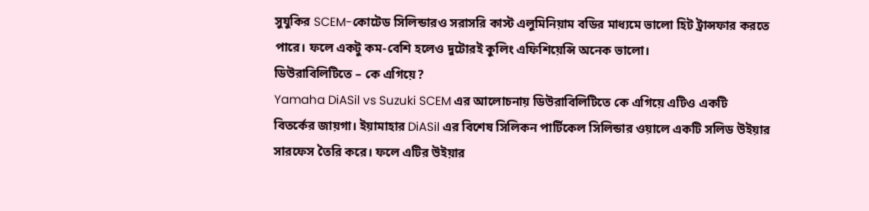সুযুকির SCEM-কোটেড সিলিন্ডারও সরাসরি কাস্ট এলুমিনিয়াম বডির মাধ্যমে ভালো হিট ট্রান্সফার করতে পারে। ফলে একটু কম-বেশি হলেও দুটোরই কুলিং এফিশিয়েন্সি অনেক ভালো।
ডিউরাবিলিটিতে – কে এগিয়ে?
Yamaha DiASil vs Suzuki SCEM এর আলোচনায় ডিউরাবিলিটিতে কে এগিয়ে এটিও একটি বিতর্কের জায়গা। ইয়ামাহার DiASil এর বিশেষ সিলিকন পার্টিকেল সিলিন্ডার ওয়ালে একটি সলিড উইয়ার সারফেস তৈরি করে। ফলে এটির উইয়ার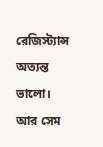রেজিস্ট্যান্স অত্যন্ত ভালো। আর সেম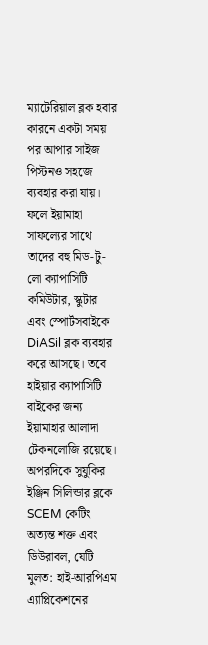ম্যাটেরিয়াল ব্লক হবার কারনে একটা সময় পর আপার সাইজ পিস্টনও সহজে ব্যবহার করা যায়। ফলে ইয়ামাহা সাফল্যের সাথে তাদের বহু মিড-টু-লো ক্যাপাসিটি কমিউটার, স্কুটার এবং স্পোর্টসবাইকে DiASil ব্লক ব্যবহার করে আসছে। তবে হাইয়ার ক্যাপাসিটি বাইকের জন্য ইয়ামাহার আলাদা টেকনলোজি রয়েছে।
অপরদিকে সুযুকির ইঞ্জিন সিলিন্ডার ব্লকে SCEM কেটিং অত্যন্ত শক্ত এবং ডিউরাবল, যেটি মুলত: হাই-আরপিএম এ্যাপ্লিকেশনের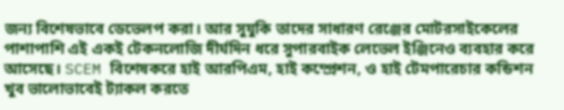জন্য বিশেষভাবে ডেভেলপ করা। আর সুযুকি তাদের সাধারণ রেঞ্জের মোটরসাইকেলের পাশাপাশি এই একই টেকনলোজি দীর্ঘদিন ধরে সুপারবাইক লেভেল ইঞ্জিনেও ব্যবহার করে আসেছে। SCEM বিশেষকরে হাই আরপিএম, হাই কম্প্রেশন, ও হাই টেমপারেচার কন্ডিশন খুব ভালোভাবেই ট্যাকল করতে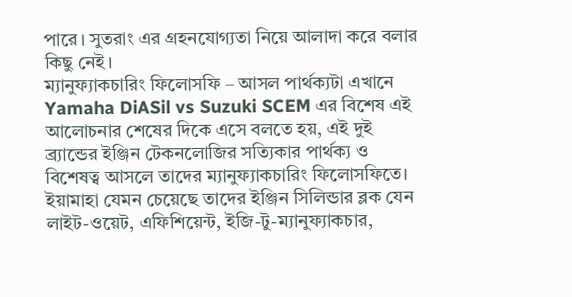পারে। সুতরাং এর গ্রহনযোগ্যতা নিয়ে আলাদা করে বলার কিছু নেই।
ম্যানুফ্যাকচারিং ফিলোসফি – আসল পার্থক্যটা এখানে
Yamaha DiASil vs Suzuki SCEM এর বিশেষ এই আলোচনার শেষের দিকে এসে বলতে হয়, এই দুই ব্র্যান্ডের ইঞ্জিন টেকনলোজির সত্যিকার পার্থক্য ও বিশেষত্ব আসলে তাদের ম্যানুফ্যাকচারিং ফিলোসফিতে। ইয়ামাহা যেমন চেয়েছে তাদের ইঞ্জিন সিলিন্ডার ব্লক যেন লাইট-ওয়েট, এফিশিয়েন্ট, ইজি-টু-ম্যানুফ্যাকচার,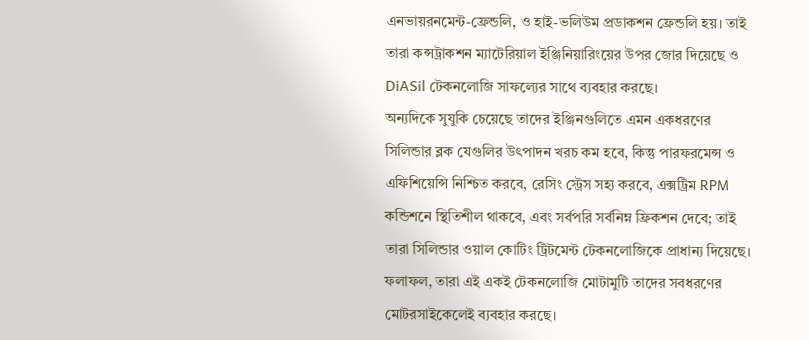এনভায়রনমেন্ট-ফ্রেন্ডলি, ও হাই-ভলিউম প্রডাকশন ফ্রেন্ডলি হয়। তাই তারা কন্সট্রাকশন ম্যাটেরিয়াল ইঞ্জিনিয়ারিংয়ের উপর জোর দিয়েছে ও DiASil টেকনলোজি সাফল্যের সাথে ব্যবহার করছে।
অন্যদিকে সুযুকি চেয়েছে তাদের ইঞ্জিনগুলিতে এমন একধরণের সিলিন্ডার ব্লক যেগুলির উৎপাদন খরচ কম হবে, কিন্তু পারফরমেন্স ও এফিশিয়েন্সি নিশ্চিত করবে, রেসিং স্ট্রেস সহ্য করবে, এক্সট্রিম RPM কন্ডিশনে স্থিতিশীল থাকবে, এবং সর্বপরি সর্বনিম্ন ফ্রিকশন দেবে; তাই তারা সিলিন্ডার ওয়াল কোটিং ট্রিটমেন্ট টেকনলোজিকে প্রাধান্য দিয়েছে। ফলাফল, তারা এই একই টেকনলোজি মোটামুটি তাদের সবধরণের মোটরসাইকেলেই ব্যবহার করছে।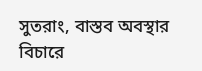সুতরাং, বাস্তব অবস্থার বিচারে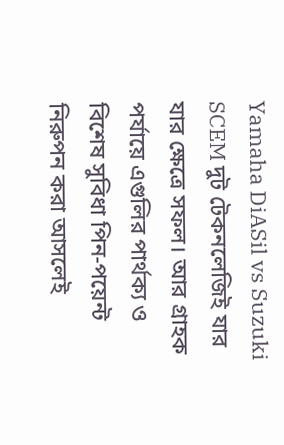Yamaha DiASil vs Suzuki SCEM দুট টেকনলেজিই যার যার ক্ষেত্রে সফল। আর গ্রাহক পর্যায়ে এগুলির পার্থক্য ও বিশেষ সুবিধা পিন-পয়েন্ট নিরুপন করা আসলেই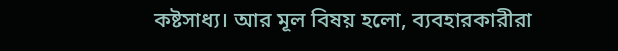কষ্টসাধ্য। আর মূল বিষয় হলো, ব্যবহারকারীরা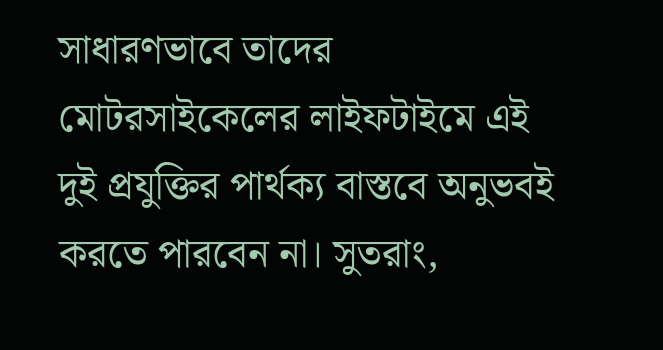সাধারণভাবে তাদের মোটরসাইকেলের লাইফটাইমে এই দুই প্রযুক্তির পার্থক্য বাস্তবে অনুভবই করতে পারবেন না। সুতরাং,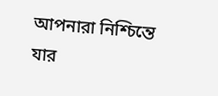আপনারা নিশ্চিন্তে যার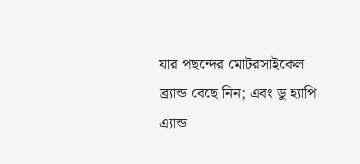যার পছন্দের মোটরসাইকেল ব্র্যান্ড বেছে নিন; এবং ডু হ্যাপি এ্যান্ড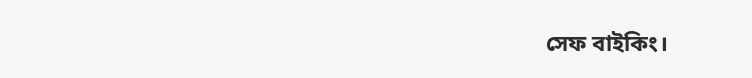সেফ বাইকিং।